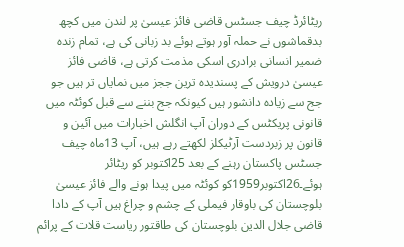ریٹائرڈ چیف جسٹس قاضی فائز عیسیٰ پر لندن میں کچھ بدقماشوں نے حملہ آور ہوتے ہوئے بد زبانی کی ہے، تمام زندہ ضمیر انسانی برادری اسکی مذمت کرتی ہے، قاضی فائز عیسیٰ درویش کے پسندیدہ ترین ججز میں نمایاں تر ہیں جو جج سے زیادہ دانشور ہیں کیونکہ جج بننے سے قبل کوئٹہ میں قانونی پریکٹس کے دوران آپ انگلش اخبارات میں آئین و قانون پر زبردست آرٹیکلز لکھتے رہے ہیں، آپ 13ماہ چیف جسٹس پاکستان رہنے کے بعد 25اکتوبر کو ریٹائر ہوئے۔26اکتوبر1959کو کوئٹہ میں پیدا ہونے والے فائز عیسیٰ بلوچستان کی باوقار فیملی کے چشم و چراغ ہیں آپ کے دادا قاضی جلال الدین بلوچستان کی طاقتور ریاست قلات کے پرائم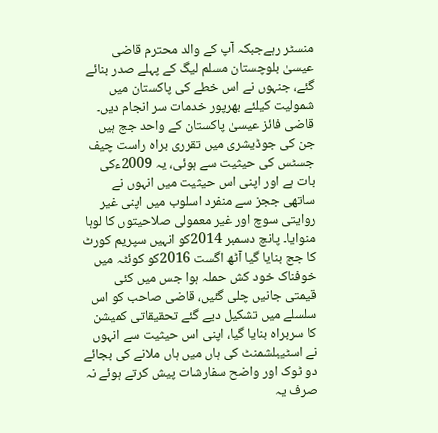منسٹر رہےجبکہ آپ کے والد محترم قاضی عیسیٰ بلوچستان مسلم لیگ کے پہلے صدر بنائے گئے، جنہوں نے اس خطے کی پاکستان میں شمولیت کیلئے بھرپور خدمات سر انجام دیں۔ قاضی فائز عیسیٰ پاکستان کے واحد جج ہیں جن کی جوڈیشری میں تقرری براہ راست چیف جسٹس کی حیثیت سے ہوئی، یہ 2009ءکی بات ہے اور اپنی اس حیثیت میں انہوں نے ساتھی ججز سے منفرد اسلوب میں اپنی غیر روایتی سوچ اور غیر معمولی صلاحیتوں کا لوہا منوایا۔ پانچ دسمبر 2014کو انہیں سپریم کورٹ کا جج بنایا گیا آٹھ اگست 2016کو کوئٹہ میں خوفناک خود کش حملہ ہوا جس میں کئی قیمتی جانیں چلی گئیں، قاضی صاحب کو اس سلسلے میں تشکیل دیے گئے تحقیقاتی کمیشن کا سربراہ بنایا گیا، اپنی اس حیثیت سے انہوں نے اسٹیبلشمنٹ کی ہاں میں ہاں ملانے کی بجائے دو ٹوک اور واضح سفارشات پیش کرتے ہوئے نہ صرف یہ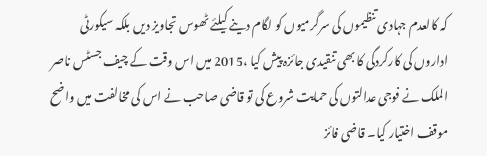کہ کالعدم جہادی تنظیموں کی سرگرمیوں کو لگام دینے کیلئے ٹھوس تجاویز دیں بلکہ سیکورٹی اداروں کی کارکردگی کا بھی تنقیدی جائزہ پیش کیا ،2015 میں اس وقت کے چیف جسٹس ناصر الملک نے فوجی عدالتوں کی حمایت شروع کی تو قاضی صاحب نے اس کی مخالفت میں واضح موقف اختیار کیا۔ قاضی فائز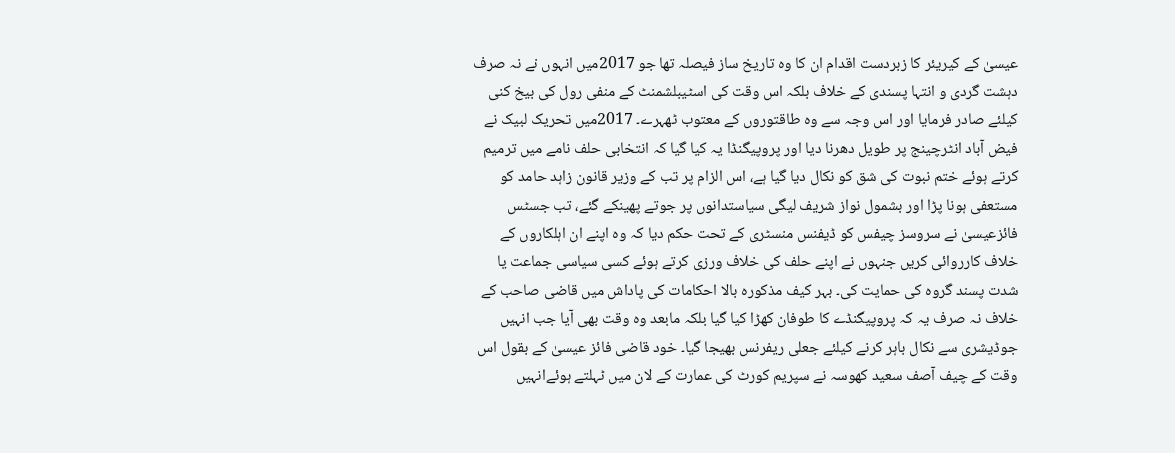عیسیٰ کے کیریئر کا زبردست اقدام ان کا وہ تاریخ ساز فیصلہ تھا جو 2017میں انہوں نے نہ صرف دہشت گردی و انتہا پسندی کے خلاف بلکہ اس وقت کی اسٹیبلشمنٹ کے منفی رول کی بیخ کنی کیلئے صادر فرمایا اور اس وجہ سے وہ طاقتوروں کے معتوب ٹھہرے۔ 2017میں تحریک لبیک نے فیض آباد انٹرچینج پر طویل دھرنا دیا اور پروپیگنڈا یہ کیا گیا کہ انتخابی حلف نامے میں ترمیم کرتے ہوئے ختم نبوت کی شق کو نکال دیا گیا ہے، اس الزام پر تب کے وزیر قانون زاہد حامد کو مستعفی ہونا پڑا اور بشمول نواز شریف لیگی سیاستدانوں پر جوتے پھینکے گئے، تب جسٹس فائزعیسیٰ نے سروسز چیفس کو ڈیفنس منسٹری کے تحت حکم دیا کہ وہ اپنے ان اہلکاروں کے خلاف کارروائی کریں جنہوں نے اپنے حلف کی خلاف ورزی کرتے ہوئے کسی سیاسی جماعت یا شدت پسند گروہ کی حمایت کی۔ بہر کیف مذکورہ بالا احکامات کی پاداش میں قاضی صاحب کے خلاف نہ صرف یہ کہ پروپیگنڈے کا طوفان کھڑا کیا گیا بلکہ مابعد وہ وقت بھی آیا جب انہیں جوڈیشری سے نکال باہر کرنے کیلئے جعلی ریفرنس بھیجا گیا۔ خود قاضی فائز عیسیٰ کے بقول اس وقت کے چیف آصف سعید کھوسہ نے سپریم کورٹ کی عمارت کے لان میں ٹہلتے ہوئےانہیں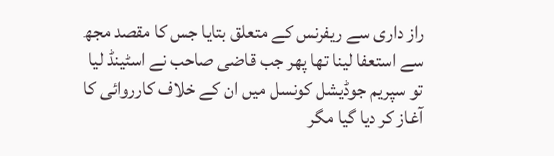راز داری سے ریفرنس کے متعلق بتایا جس کا مقصد مجھ سے استعفا لینا تھا پھر جب قاضی صاحب نے اسٹینڈ لیا تو سپریم جوڈیشل کونسل میں ان کے خلاف کارروائی کا آغاز کر دیا گیا مگر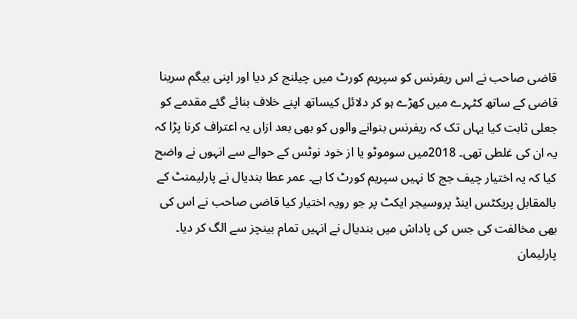قاضی صاحب نے اس ریفرنس کو سپریم کورٹ میں چیلنج کر دیا اور اپنی بیگم سرینا قاضی کے ساتھ کٹہرے میں کھڑے ہو کر دلائل کیساتھ اپنے خلاف بنائے گئے مقدمے کو جعلی ثابت کیا یہاں تک کہ ریفرنس بنوانے والوں کو بھی بعد ازاں یہ اعتراف کرنا پڑا کہ یہ ان کی غلطی تھی۔ 2018میں سوموٹو یا از خود نوٹس کے حوالے سے انہوں نے واضح کیا کہ یہ اختیار چیف جج کا نہیں سپریم کورٹ کا ہے۔ عمر عطا بندیال نے پارلیمنٹ کے بالمقابل پریکٹس اینڈ پروسیجر ایکٹ پر جو رویہ اختیار کیا قاضی صاحب نے اس کی بھی مخالفت کی جس کی پاداش میں بندیال نے انہیں تمام بینچز سے الگ کر دیا۔ پارلیمان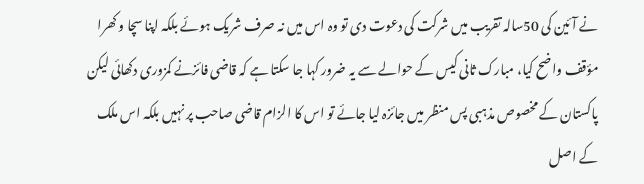نے آئین کی 50سالہ تقریب میں شرکت کی دعوت دی تو وہ اس میں نہ صرف شریک ہوئے بلکہ اپنا سچا و کھرا مؤقف واضح کیا، مبارک ثانی کیس کے حوالے سے یہ ضرور کہا جا سکتا ہے کہ قاضی فائزنے کمزوری دکھائی لیکن پاکستان کے مخصوص مذہبی پس منظر میں جائزہ لیا جائے تو اس کا الزام قاضی صاحب پر نہیں بلکہ اس ملک کے اصل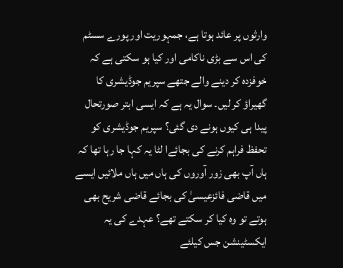وارثوں پر عائد ہوتا ہے، جمہوریت اور پورے سسٹم کی اس سے بڑی ناکامی اور کیا ہو سکتی ہے کہ خوفزدہ کر دینے والے جتھے سپریم جوڈیشری کا گھیراؤ کر لیں۔ سوال یہ ہے کہ ایسی ابتر صورتحال پیدا ہی کیوں ہونے دی گئی؟ سپریم جوڈیشری کو تحفظ فراہم کرنے کی بجائےا لٹا یہ کہا جا رہا تھا کہ ہاں آپ بھی زور آوروں کی ہاں میں ہاں ملائیں ایسے میں قاضی فائزعیسیٰ کی بجائے قاضی شریح بھی ہوتے تو وہ کیا کر سکتے تھے؟ عہدے کی یہ ایکسٹینشن جس کیلئے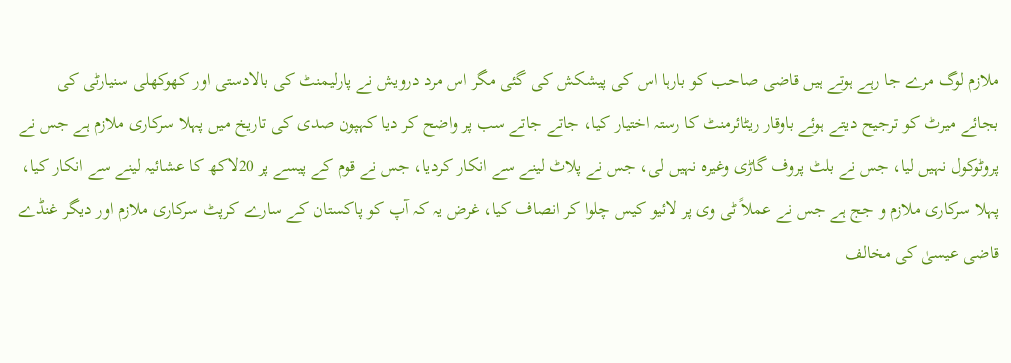ملازم لوگ مرے جا رہے ہوتے ہیں قاضی صاحب کو بارہا اس کی پیشکش کی گئی مگر اس مرد درویش نے پارلیمنٹ کی بالادستی اور کھوکھلی سنیارٹی کی بجائے میرٹ کو ترجیح دیتے ہوئے باوقار ریٹائرمنٹ کا رستہ اختیار کیا، جاتے جاتے سب پر واضح کر دیا کہپون صدی کی تاریخ میں پہلا سرکاری ملازم ہے جس نے پروٹوکول نہیں لیا، جس نے بلٹ پروف گاڑی وغیرہ نہیں لی، جس نے پلاٹ لینے سے انکار کردیا، جس نے قوم کے پیسے پر 20لاکھ کا عشائیہ لینے سے انکار کیا، پہلا سرکاری ملازم و جج ہے جس نے عملاً ٹی وی پر لائیو کیس چلوا کر انصاف کیا، غرض یہ کہ آپ کو پاکستان کے سارے کرپٹ سرکاری ملازم اور دیگر غنڈے قاضی عیسیٰ کی مخالف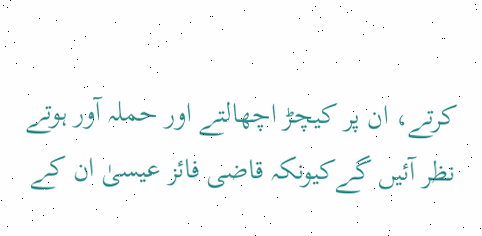کرتے، ان پر کیچڑ اچھالتے اور حملہ آور ہوتے نظر آئیں گےکیونکہ قاضی فائز عیسیٰ ان کے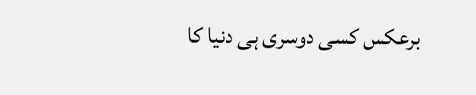برعکس کسی دوسری ہی دنیا کا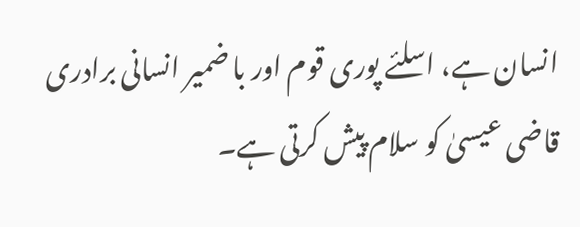انسان ہے، اسلئے پوری قوم اور با ضمیر انسانی برادری قاضی عیسیٰ کو سلام پیش کرتی ہے۔